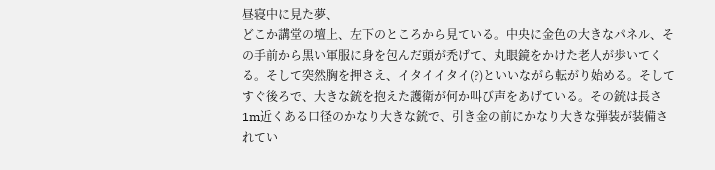昼寝中に見た夢、
どこか講堂の壇上、左下のところから見ている。中央に金色の大きなパネル、その手前から黒い軍服に身を包んだ頭が禿げて、丸眼鏡をかけた老人が歩いてくる。そして突然胸を押さえ、イタイイタイ(?)といいながら転がり始める。そしてすぐ後ろで、大きな銃を抱えた護衛が何か叫び声をあげている。その銃は長さ1m近くある口径のかなり大きな銃で、引き金の前にかなり大きな弾装が装備されてい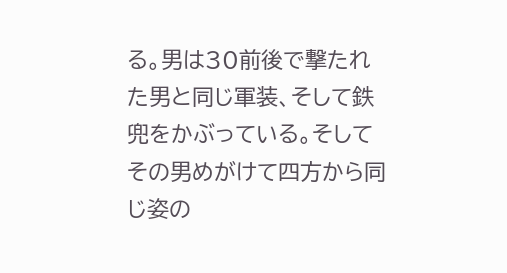る。男は30前後で撃たれた男と同じ軍装、そして鉄兜をかぶっている。そしてその男めがけて四方から同じ姿の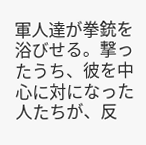軍人達が拳銃を浴びせる。撃ったうち、彼を中心に対になった人たちが、反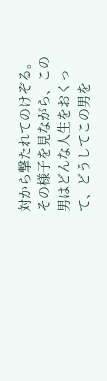対から撃たれてのけぞる。その様子を見ながら、この男はどんな人生をおくって、どうしてこの男を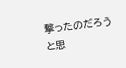撃ったのだろうと思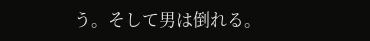う。そして男は倒れる。